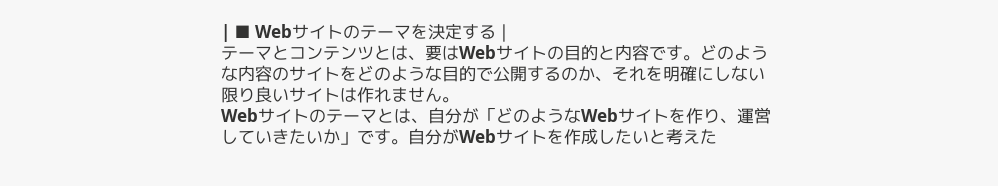| ■ Webサイトのテーマを決定する |
テーマとコンテンツとは、要はWebサイトの目的と内容です。どのような内容のサイトをどのような目的で公開するのか、それを明確にしない限り良いサイトは作れません。
Webサイトのテーマとは、自分が「どのようなWebサイトを作り、運営していきたいか」です。自分がWebサイトを作成したいと考えた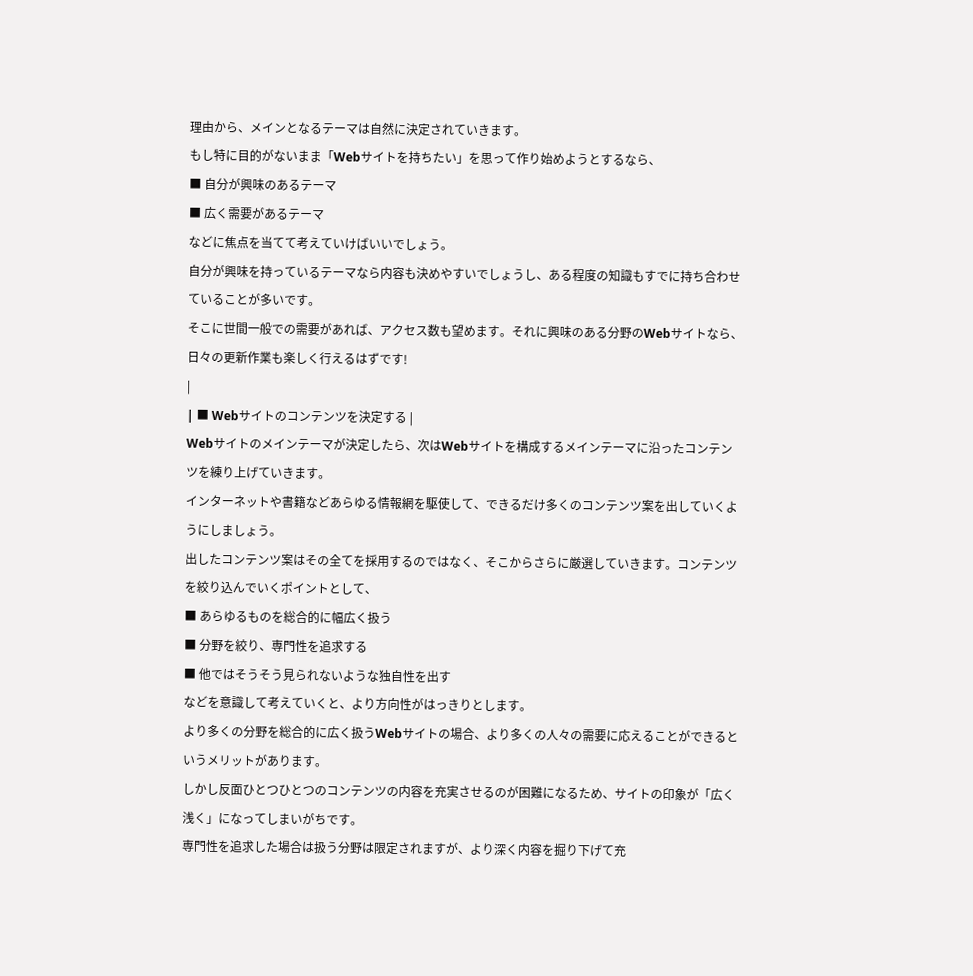理由から、メインとなるテーマは自然に決定されていきます。
もし特に目的がないまま「Webサイトを持ちたい」を思って作り始めようとするなら、
■ 自分が興味のあるテーマ
■ 広く需要があるテーマ
などに焦点を当てて考えていけばいいでしょう。
自分が興味を持っているテーマなら内容も決めやすいでしょうし、ある程度の知識もすでに持ち合わせていることが多いです。
そこに世間一般での需要があれば、アクセス数も望めます。それに興味のある分野のWebサイトなら、日々の更新作業も楽しく行えるはずです!
|
| ■ Webサイトのコンテンツを決定する |
Webサイトのメインテーマが決定したら、次はWebサイトを構成するメインテーマに沿ったコンテンツを練り上げていきます。
インターネットや書籍などあらゆる情報網を駆使して、できるだけ多くのコンテンツ案を出していくようにしましょう。
出したコンテンツ案はその全てを採用するのではなく、そこからさらに厳選していきます。コンテンツを絞り込んでいくポイントとして、
■ あらゆるものを総合的に幅広く扱う
■ 分野を絞り、専門性を追求する
■ 他ではそうそう見られないような独自性を出す
などを意識して考えていくと、より方向性がはっきりとします。
より多くの分野を総合的に広く扱うWebサイトの場合、より多くの人々の需要に応えることができるというメリットがあります。
しかし反面ひとつひとつのコンテンツの内容を充実させるのが困難になるため、サイトの印象が「広く浅く」になってしまいがちです。
専門性を追求した場合は扱う分野は限定されますが、より深く内容を掘り下げて充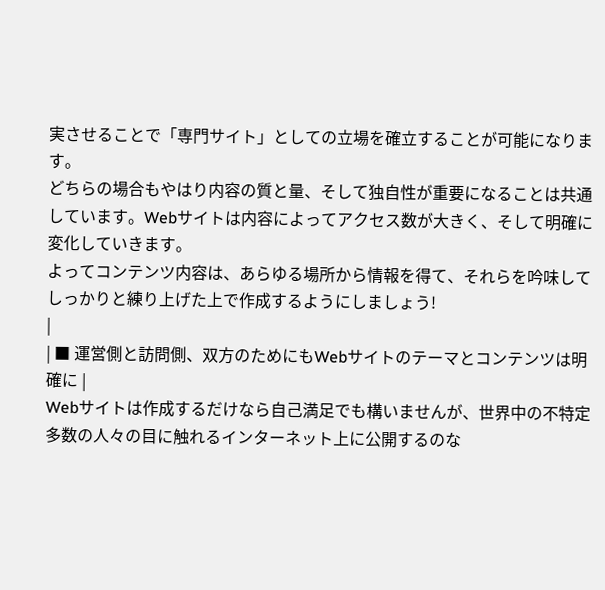実させることで「専門サイト」としての立場を確立することが可能になります。
どちらの場合もやはり内容の質と量、そして独自性が重要になることは共通しています。Webサイトは内容によってアクセス数が大きく、そして明確に変化していきます。
よってコンテンツ内容は、あらゆる場所から情報を得て、それらを吟味してしっかりと練り上げた上で作成するようにしましょう!
|
| ■ 運営側と訪問側、双方のためにもWebサイトのテーマとコンテンツは明確に |
Webサイトは作成するだけなら自己満足でも構いませんが、世界中の不特定多数の人々の目に触れるインターネット上に公開するのな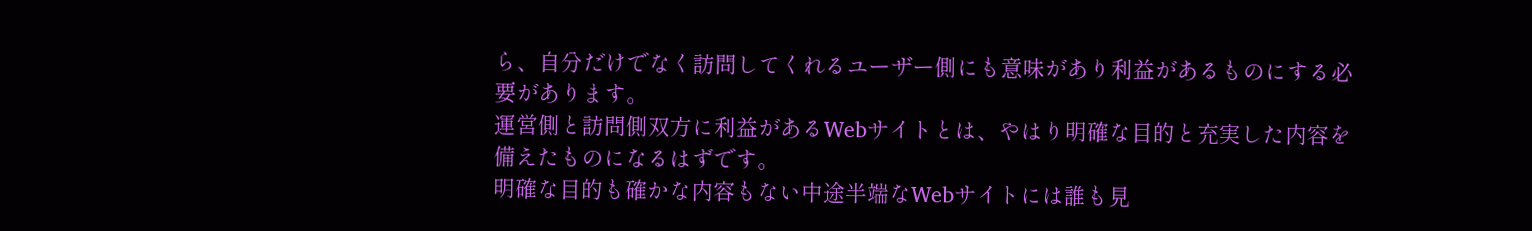ら、自分だけでなく訪問してくれるユーザー側にも意味があり利益があるものにする必要があります。
運営側と訪問側双方に利益があるWebサイトとは、やはり明確な目的と充実した内容を備えたものになるはずです。
明確な目的も確かな内容もない中途半端なWebサイトには誰も見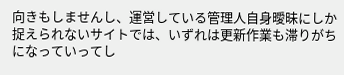向きもしませんし、運営している管理人自身曖昧にしか捉えられないサイトでは、いずれは更新作業も滞りがちになっていってし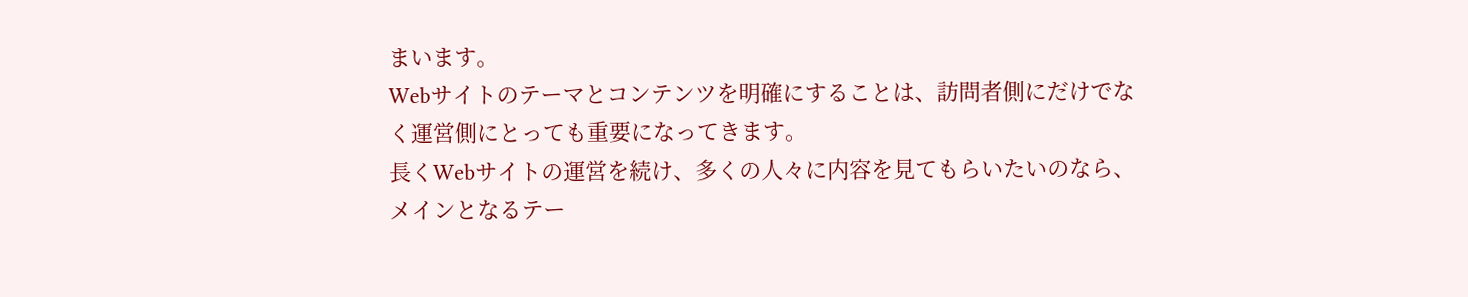まいます。
Webサイトのテーマとコンテンツを明確にすることは、訪問者側にだけでなく運営側にとっても重要になってきます。
長くWebサイトの運営を続け、多くの人々に内容を見てもらいたいのなら、メインとなるテー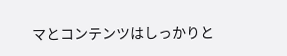マとコンテンツはしっかりと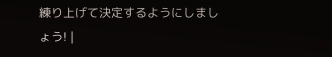練り上げて決定するようにしましょう! |